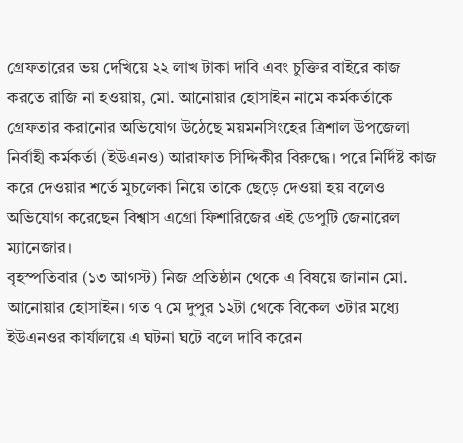গ্রেফতারের ভয় দেখিয়ে ২২ লাখ টাকা দাবি এবং চুক্তির বাইরে কাজ করতে রাজি না হওয়ায়, মো. আনোয়ার হোসাইন নামে কর্মকর্তাকে গ্রেফতার করানোর অভিযোগ উঠেছে ময়মনসিংহের ত্রিশাল উপজেলা নির্বাহী কর্মকর্তা (ইউএনও) আরাফাত সিদ্দিকীর বিরুদ্ধে। পরে নির্দিষ্ট কাজ করে দেওয়ার শর্তে মুচলেকা নিয়ে তাকে ছেড়ে দেওয়া হয় বলেও অভিযোগ করেছেন বিশ্বাস এগ্রো ফিশারিজের এই ডেপুটি জেনারেল ম্যানেজার।
বৃহস্পতিবার (১৩ আগস্ট) নিজ প্রতিষ্ঠান থেকে এ বিষয়ে জানান মো. আনোয়ার হোসাইন। গত ৭ মে দুপুর ১২টা থেকে বিকেল ৩টার মধ্যে ইউএনওর কার্যালয়ে এ ঘটনা ঘটে বলে দাবি করেন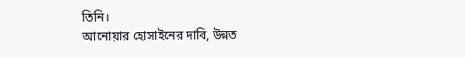তিনি।
আনোয়ার হোসাইনের দাবি, উন্নত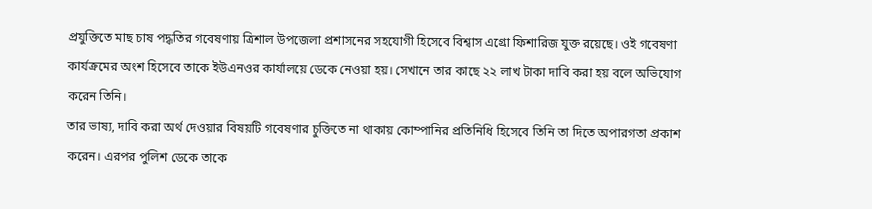প্রযুক্তিতে মাছ চাষ পদ্ধতির গবেষণায় ত্রিশাল উপজেলা প্রশাসনের সহযোগী হিসেবে বিশ্বাস এগ্রো ফিশারিজ যুক্ত রয়েছে। ওই গবেষণা কার্যক্রমের অংশ হিসেবে তাকে ইউএনওর কার্যালয়ে ডেকে নেওয়া হয়। সেখানে তার কাছে ২২ লাখ টাকা দাবি করা হয় বলে অভিযোগ করেন তিনি।
তার ভাষ্য, দাবি করা অর্থ দেওয়ার বিষয়টি গবেষণার চুক্তিতে না থাকায় কোম্পানির প্রতিনিধি হিসেবে তিনি তা দিতে অপারগতা প্রকাশ করেন। এরপর পুলিশ ডেকে তাকে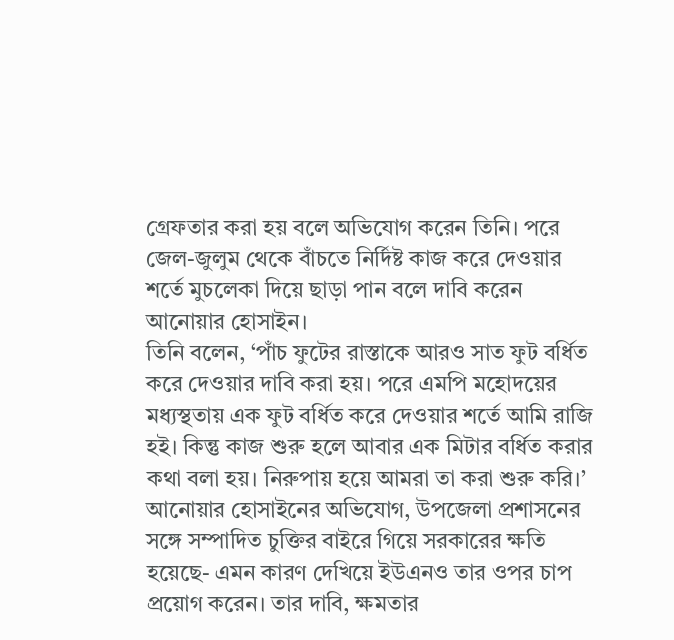গ্রেফতার করা হয় বলে অভিযোগ করেন তিনি। পরে জেল-জুলুম থেকে বাঁচতে নির্দিষ্ট কাজ করে দেওয়ার শর্তে মুচলেকা দিয়ে ছাড়া পান বলে দাবি করেন আনোয়ার হোসাইন।
তিনি বলেন, ‘পাঁচ ফুটের রাস্তাকে আরও সাত ফুট বর্ধিত করে দেওয়ার দাবি করা হয়। পরে এমপি মহোদয়ের মধ্যস্থতায় এক ফুট বর্ধিত করে দেওয়ার শর্তে আমি রাজি হই। কিন্তু কাজ শুরু হলে আবার এক মিটার বর্ধিত করার কথা বলা হয়। নিরুপায় হয়ে আমরা তা করা শুরু করি।’
আনোয়ার হোসাইনের অভিযোগ, উপজেলা প্রশাসনের সঙ্গে সম্পাদিত চুক্তির বাইরে গিয়ে সরকারের ক্ষতি হয়েছে- এমন কারণ দেখিয়ে ইউএনও তার ওপর চাপ প্রয়োগ করেন। তার দাবি, ক্ষমতার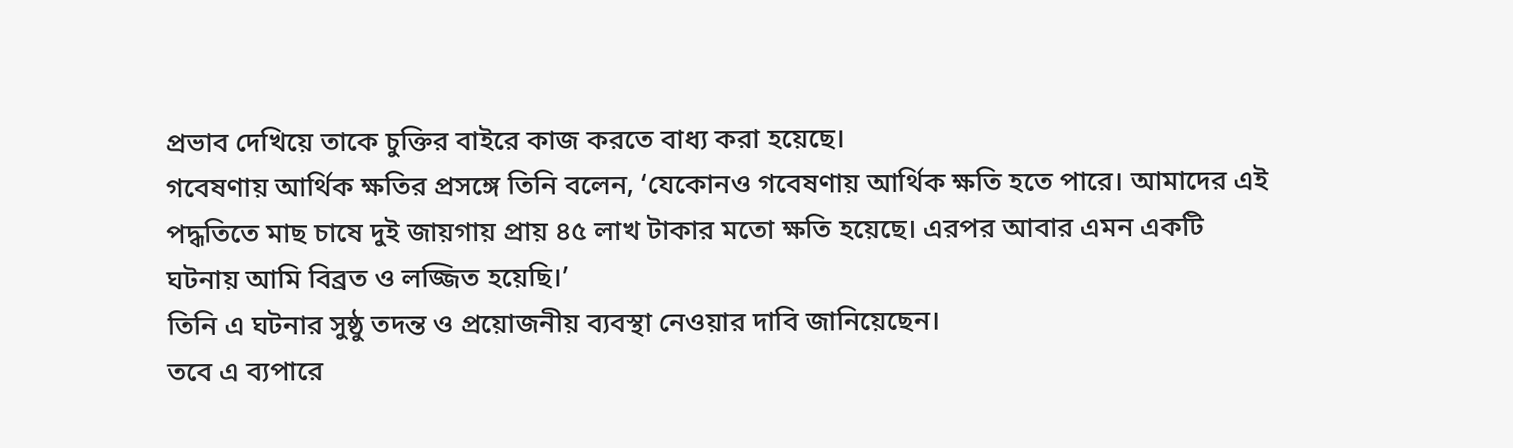প্রভাব দেখিয়ে তাকে চুক্তির বাইরে কাজ করতে বাধ্য করা হয়েছে।
গবেষণায় আর্থিক ক্ষতির প্রসঙ্গে তিনি বলেন, ‘যেকোনও গবেষণায় আর্থিক ক্ষতি হতে পারে। আমাদের এই পদ্ধতিতে মাছ চাষে দুই জায়গায় প্রায় ৪৫ লাখ টাকার মতো ক্ষতি হয়েছে। এরপর আবার এমন একটি ঘটনায় আমি বিব্রত ও লজ্জিত হয়েছি।’
তিনি এ ঘটনার সুষ্ঠু তদন্ত ও প্রয়োজনীয় ব্যবস্থা নেওয়ার দাবি জানিয়েছেন।
তবে এ ব্যপারে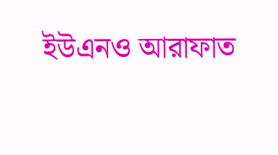ইউএনও আরাফাত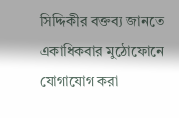সিদ্দিকীর বক্তব্য জানতে একাধিকবার মুঠোফোনে যোগাযোগ করা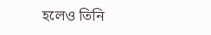হলেও তিনি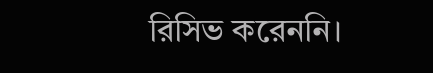রিসিভ করেননি।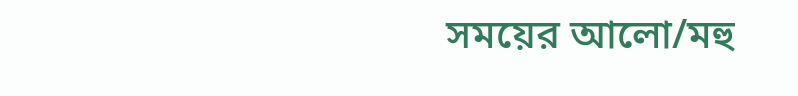সময়ের আলো/মহু